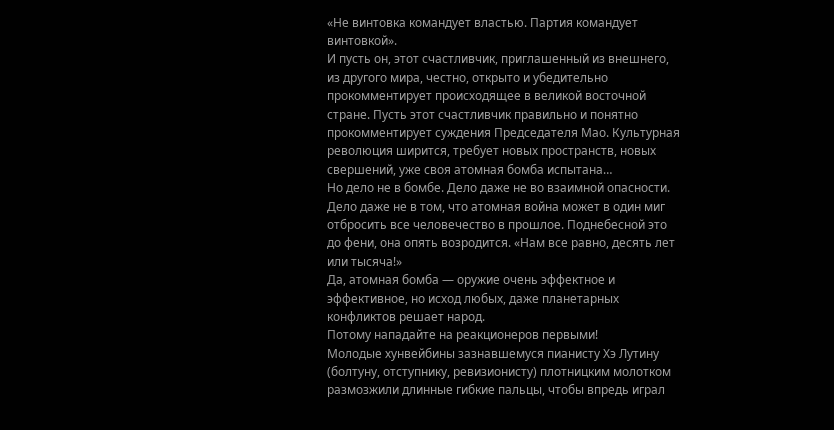«Не винтовка командует властью. Партия командует винтовкой».
И пусть он, этот счастливчик, приглашенный из внешнего, из другого мира, честно, открыто и убедительно прокомментирует происходящее в великой восточной стране. Пусть этот счастливчик правильно и понятно прокомментирует суждения Председателя Мао. Культурная революция ширится, требует новых пространств, новых свершений, уже своя атомная бомба испытана…
Но дело не в бомбе. Дело даже не во взаимной опасности.
Дело даже не в том, что атомная война может в один миг отбросить все человечество в прошлое. Поднебесной это до фени, она опять возродится. «Нам все равно, десять лет или тысяча!»
Да, атомная бомба — оружие очень эффектное и эффективное, но исход любых, даже планетарных конфликтов решает народ.
Потому нападайте на реакционеров первыми!
Молодые хунвейбины зазнавшемуся пианисту Хэ Лутину (болтуну, отступнику, ревизионисту) плотницким молотком размозжили длинные гибкие пальцы, чтобы впредь играл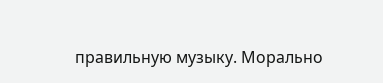правильную музыку. Морально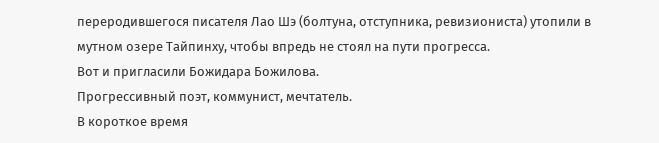переродившегося писателя Лао Шэ (болтуна, отступника, ревизиониста) утопили в мутном озере Тайпинху, чтобы впредь не стоял на пути прогресса.
Вот и пригласили Божидара Божилова.
Прогрессивный поэт, коммунист, мечтатель.
В короткое время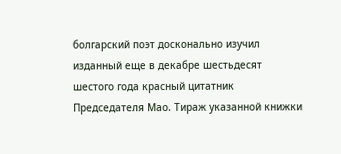болгарский поэт досконально изучил изданный еще в декабре шестьдесят шестого года красный цитатник Председателя Мао. Тираж указанной книжки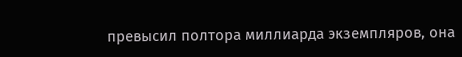превысил полтора миллиарда экземпляров, она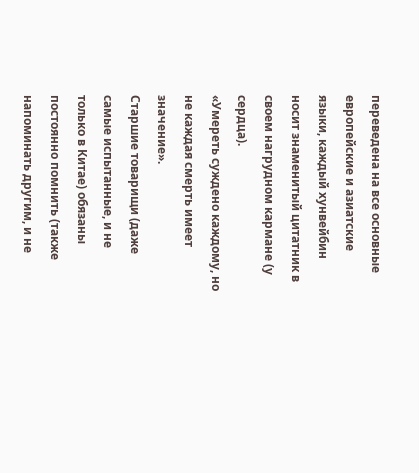переведена на все основные европейские и азиатские языки, каждый хунвейбин носит знаменитый цитатник в своем нагрудном кармане (у сердца).
«Умереть суждено каждому, но не каждая смерть имеет значение».
Старшие товарищи (даже самые испытанные, и не только в Китае) обязаны постоянно помнить (также напоминать другим, и не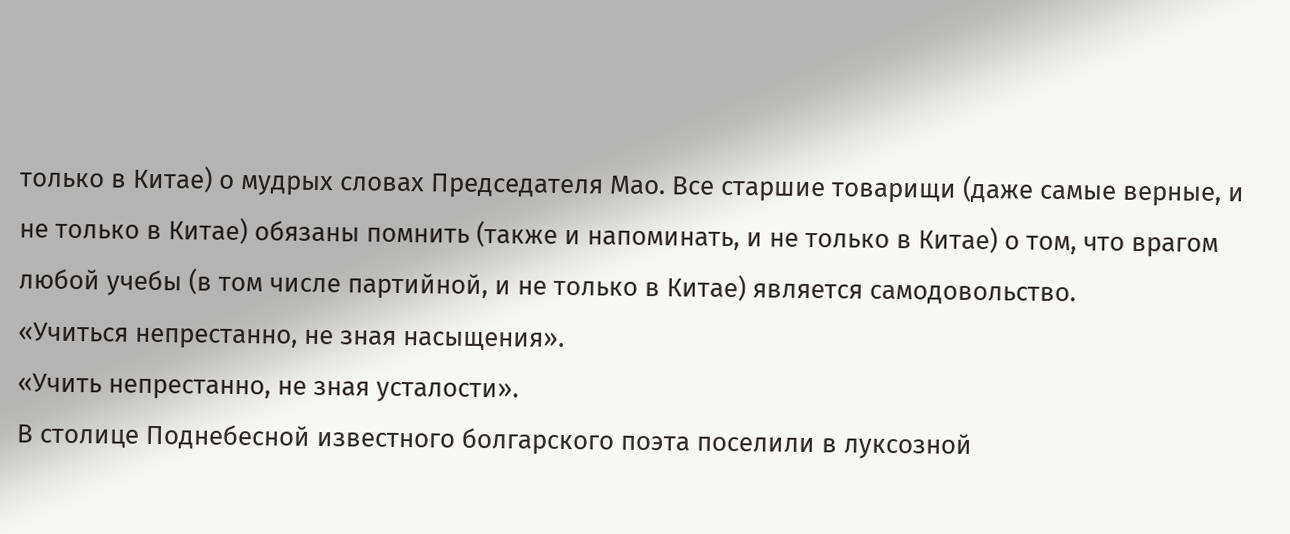только в Китае) о мудрых словах Председателя Мао. Все старшие товарищи (даже самые верные, и не только в Китае) обязаны помнить (также и напоминать, и не только в Китае) о том, что врагом любой учебы (в том числе партийной, и не только в Китае) является самодовольство.
«Учиться непрестанно, не зная насыщения».
«Учить непрестанно, не зная усталости».
В столице Поднебесной известного болгарского поэта поселили в луксозной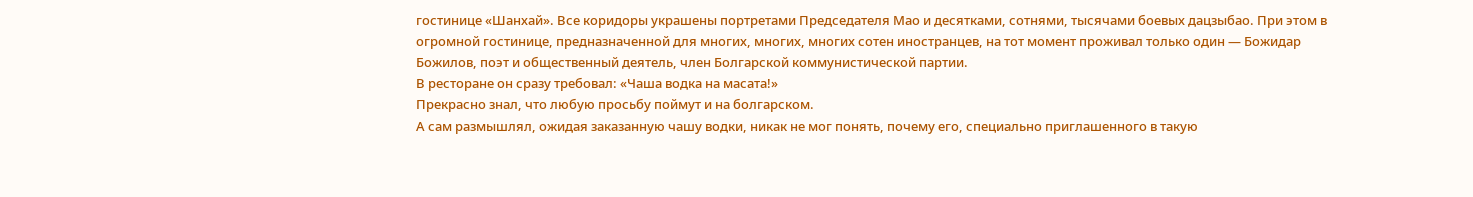гостинице «Шанхай». Все коридоры украшены портретами Председателя Мао и десятками, сотнями, тысячами боевых дацзыбао. При этом в огромной гостинице, предназначенной для многих, многих, многих сотен иностранцев, на тот момент проживал только один — Божидар Божилов, поэт и общественный деятель, член Болгарской коммунистической партии.
В ресторане он сразу требовал: «Чаша водка на масата!»
Прекрасно знал, что любую просьбу поймут и на болгарском.
А сам размышлял, ожидая заказанную чашу водки, никак не мог понять, почему его, специально приглашенного в такую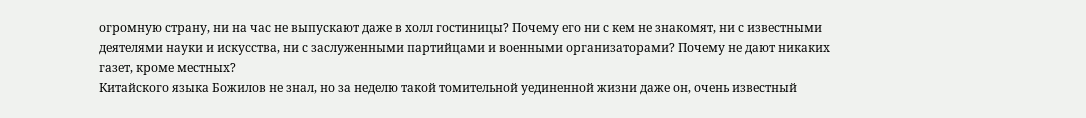огромную страну, ни на час не выпускают даже в холл гостиницы? Почему его ни с кем не знакомят, ни с известными деятелями науки и искусства, ни с заслуженными партийцами и военными организаторами? Почему не дают никаких газет, кроме местных?
Китайского языка Божилов не знал, но за неделю такой томительной уединенной жизни даже он, очень известный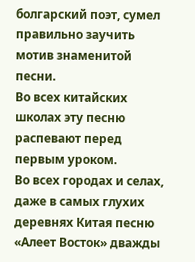болгарский поэт, сумел правильно заучить мотив знаменитой песни.
Во всех китайских школах эту песню распевают перед первым уроком.
Во всех городах и селах, даже в самых глухих деревнях Китая песню «Алеет Восток» дважды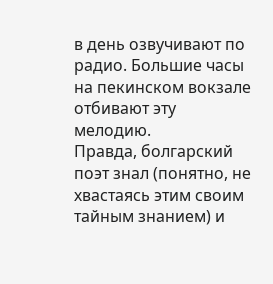в день озвучивают по радио. Большие часы на пекинском вокзале отбивают эту мелодию.
Правда, болгарский поэт знал (понятно, не хвастаясь этим своим тайным знанием) и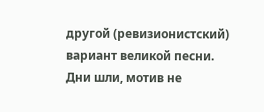другой (ревизионистский) вариант великой песни.
Дни шли, мотив не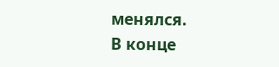менялся.
В конце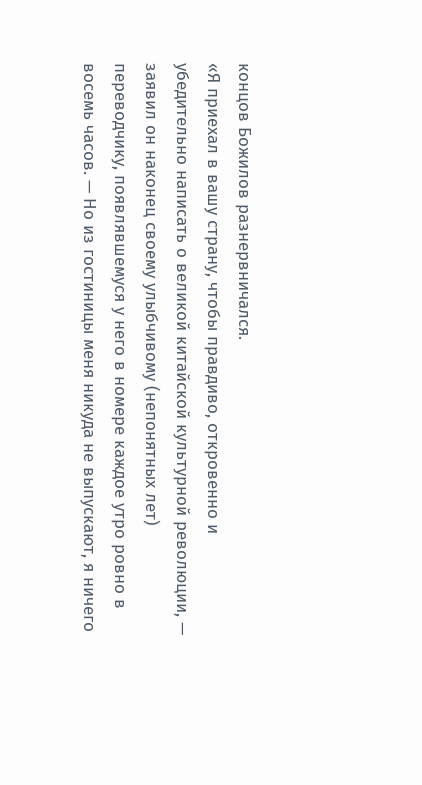концов Божилов разнервничался.
«Я приехал в вашу страну, чтобы правдиво, откровенно и убедительно написать о великой китайской культурной революции, — заявил он наконец своему улыбчивому (непонятных лет) переводчику, появлявшемуся у него в номере каждое утро ровно в восемь часов. — Но из гостиницы меня никуда не выпускают, я ничего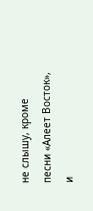не слышу, кроме песни «Алеет Восток», и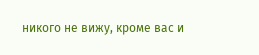никого не вижу, кроме вас и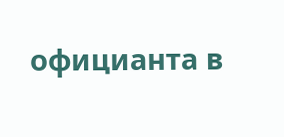официанта в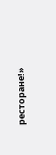ресторане!»